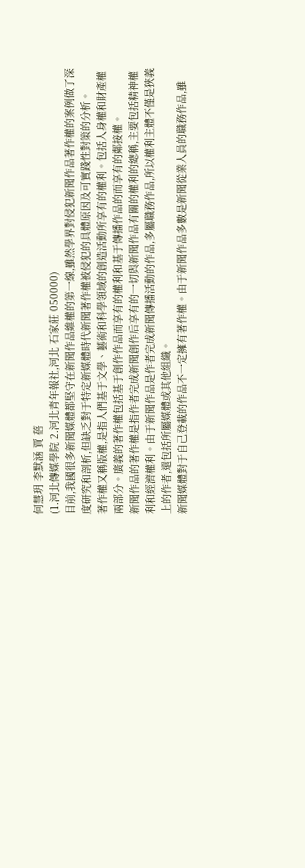何慧玥 李默涵 賈 蓓
(1.河北傳媒學院 2.河北青年報社,河北 石家莊 050000)
目前,我國很多新聞媒體都堅守在新聞作品維權的第一線,雖然學界對侵犯新聞作品著作權的案例做了深度研究和剖析,但缺乏對于特定新媒體時代新聞著作權被侵犯的具體原因及可實踐性對策的分析。
著作權又稱版權,是指人們基于文學、藝術和科學領域的創造活動所享有的權利。包括人身權和財產權兩部分。廣義的著作權包括基于創作作品而享有的權利和基于傳播作品的而享有的鄰接權。
新聞作品的著作權是指作者完成新聞創作后享有的一切與新聞作品有關的權利的總稱,主要包括精神權利和經濟權利。由于新聞作品是作者完成新聞傳播活動的作品,多屬職務作品,所以權利主體不僅是狹義上的作者,還包括所屬媒體或其他組織。
新聞媒體對于自己登載的作品不一定擁有著作權。由于新聞作品多數是新聞從業人員的職務作品,雖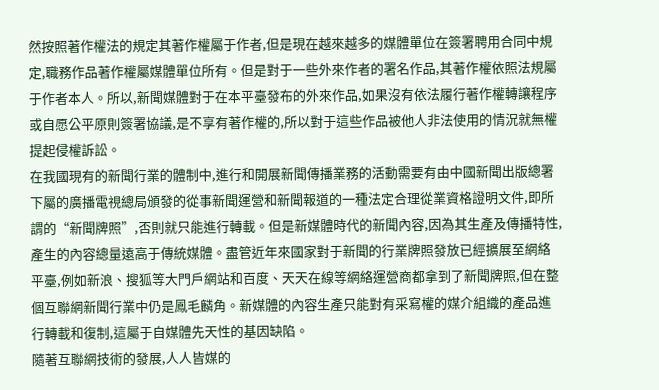然按照著作權法的規定其著作權屬于作者,但是現在越來越多的媒體單位在簽署聘用合同中規定,職務作品著作權屬媒體單位所有。但是對于一些外來作者的署名作品,其著作權依照法規屬于作者本人。所以,新聞媒體對于在本平臺發布的外來作品,如果沒有依法履行著作權轉讓程序或自愿公平原則簽署協議,是不享有著作權的,所以對于這些作品被他人非法使用的情況就無權提起侵權訴訟。
在我國現有的新聞行業的體制中,進行和開展新聞傳播業務的活動需要有由中國新聞出版總署下屬的廣播電視總局頒發的從事新聞運營和新聞報道的一種法定合理從業資格證明文件,即所謂的“新聞牌照”,否則就只能進行轉載。但是新媒體時代的新聞內容,因為其生產及傳播特性,產生的內容總量遠高于傳統媒體。盡管近年來國家對于新聞的行業牌照發放已經擴展至網絡平臺,例如新浪、搜狐等大門戶網站和百度、天天在線等網絡運營商都拿到了新聞牌照,但在整個互聯網新聞行業中仍是鳳毛麟角。新媒體的內容生產只能對有采寫權的媒介組織的產品進行轉載和復制,這屬于自媒體先天性的基因缺陷。
隨著互聯網技術的發展,人人皆媒的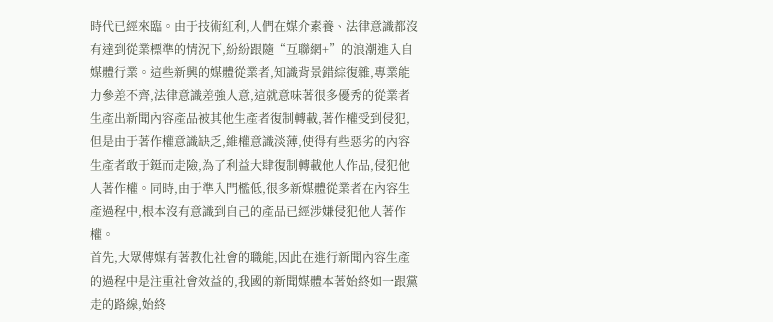時代已經來臨。由于技術紅利,人們在媒介素養、法律意識都沒有達到從業標準的情況下,紛紛跟隨“互聯網+”的浪潮進入自媒體行業。這些新興的媒體從業者,知識背景錯綜復雜,專業能力參差不齊,法律意識差強人意,這就意味著很多優秀的從業者生產出新聞內容產品被其他生產者復制轉載,著作權受到侵犯,但是由于著作權意識缺乏,維權意識淡薄,使得有些惡劣的內容生產者敢于鋌而走險,為了利益大肆復制轉載他人作品,侵犯他人著作權。同時,由于準入門檻低,很多新媒體從業者在內容生產過程中,根本沒有意識到自己的產品已經涉嫌侵犯他人著作權。
首先,大眾傳媒有著教化社會的職能,因此在進行新聞內容生產的過程中是注重社會效益的,我國的新聞媒體本著始終如一跟黨走的路線,始終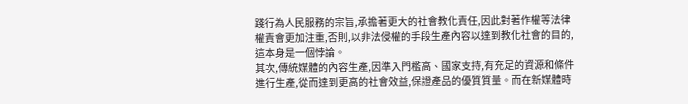踐行為人民服務的宗旨,承擔著更大的社會教化責任,因此對著作權等法律權責會更加注重,否則,以非法侵權的手段生產內容以達到教化社會的目的,這本身是一個悖論。
其次,傳統媒體的內容生產,因準入門檻高、國家支持,有充足的資源和條件進行生產,從而達到更高的社會效益,保證產品的優質質量。而在新媒體時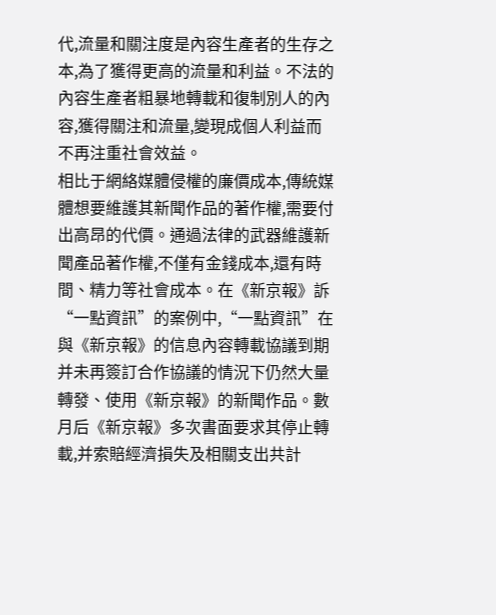代,流量和關注度是內容生產者的生存之本,為了獲得更高的流量和利益。不法的內容生產者粗暴地轉載和復制別人的內容,獲得關注和流量,變現成個人利益而不再注重社會效益。
相比于網絡媒體侵權的廉價成本,傳統媒體想要維護其新聞作品的著作權,需要付出高昂的代價。通過法律的武器維護新聞產品著作權,不僅有金錢成本,還有時間、精力等社會成本。在《新京報》訴“一點資訊”的案例中,“一點資訊”在與《新京報》的信息內容轉載協議到期并未再簽訂合作協議的情況下仍然大量轉發、使用《新京報》的新聞作品。數月后《新京報》多次書面要求其停止轉載,并索賠經濟損失及相關支出共計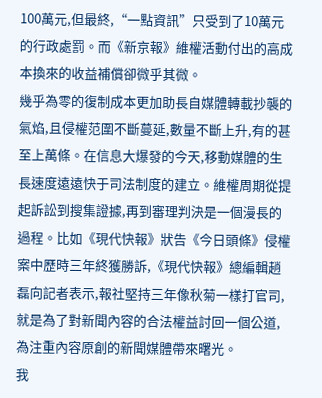100萬元,但最終,“一點資訊”只受到了10萬元的行政處罰。而《新京報》維權活動付出的高成本換來的收益補償卻微乎其微。
幾乎為零的復制成本更加助長自媒體轉載抄襲的氣焰,且侵權范圍不斷蔓延,數量不斷上升,有的甚至上萬條。在信息大爆發的今天,移動媒體的生長速度遠遠快于司法制度的建立。維權周期從提起訴訟到搜集證據,再到審理判決是一個漫長的過程。比如《現代快報》狀告《今日頭條》侵權案中歷時三年終獲勝訴,《現代快報》總編輯趙磊向記者表示,報社堅持三年像秋菊一樣打官司,就是為了對新聞內容的合法權益討回一個公道,為注重內容原創的新聞媒體帶來曙光。
我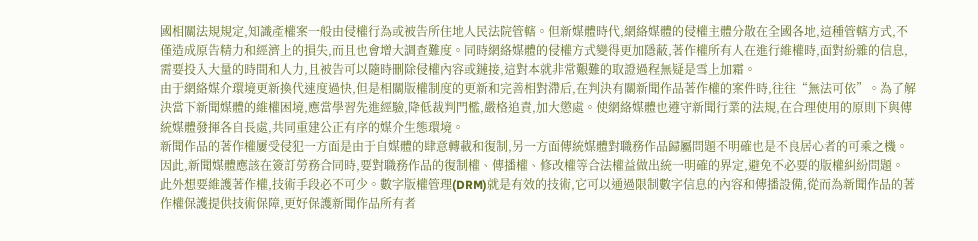國相關法規規定,知識產權案一般由侵權行為或被告所住地人民法院管轄。但新媒體時代,網絡媒體的侵權主體分散在全國各地,這種管轄方式,不僅造成原告精力和經濟上的損失,而且也會增大調查難度。同時網絡媒體的侵權方式變得更加隱蔽,著作權所有人在進行維權時,面對紛雜的信息,需要投入大量的時間和人力,且被告可以隨時刪除侵權內容或鏈接,這對本就非常艱難的取證過程無疑是雪上加霜。
由于網絡媒介環境更新換代速度過快,但是相關版權制度的更新和完善相對滯后,在判決有關新聞作品著作權的案件時,往往“無法可依”。為了解決當下新聞媒體的維權困境,應當學習先進經驗,降低裁判門檻,嚴格追責,加大懲處。使網絡媒體也遵守新聞行業的法規,在合理使用的原則下與傳統媒體發揮各自長處,共同重建公正有序的媒介生態環境。
新聞作品的著作權屢受侵犯一方面是由于自媒體的肆意轉載和復制,另一方面傳統媒體對職務作品歸屬問題不明確也是不良居心者的可乘之機。因此,新聞媒體應該在簽訂勞務合同時,要對職務作品的復制權、傳播權、修改權等合法權益做出統一明確的界定,避免不必要的版權糾紛問題。
此外想要維護著作權,技術手段必不可少。數字版權管理(DRM)就是有效的技術,它可以通過限制數字信息的內容和傳播設備,從而為新聞作品的著作權保護提供技術保障,更好保護新聞作品所有者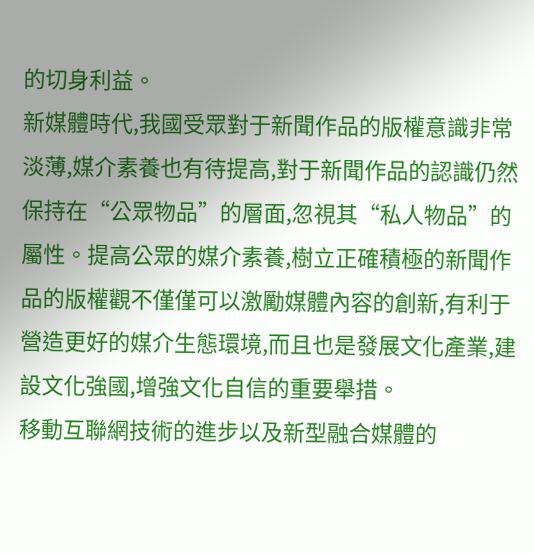的切身利益。
新媒體時代,我國受眾對于新聞作品的版權意識非常淡薄,媒介素養也有待提高,對于新聞作品的認識仍然保持在“公眾物品”的層面,忽視其“私人物品”的屬性。提高公眾的媒介素養,樹立正確積極的新聞作品的版權觀不僅僅可以激勵媒體內容的創新,有利于營造更好的媒介生態環境,而且也是發展文化產業,建設文化強國,增強文化自信的重要舉措。
移動互聯網技術的進步以及新型融合媒體的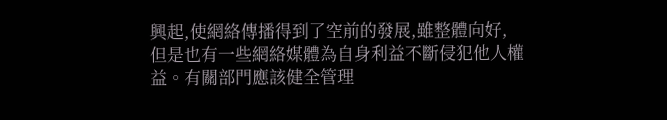興起,使網絡傳播得到了空前的發展,雖整體向好,但是也有一些網絡媒體為自身利益不斷侵犯他人權益。有關部門應該健全管理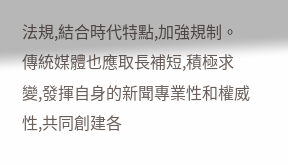法規,結合時代特點,加強規制。傳統媒體也應取長補短,積極求變,發揮自身的新聞專業性和權威性,共同創建各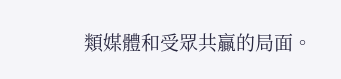類媒體和受眾共贏的局面。